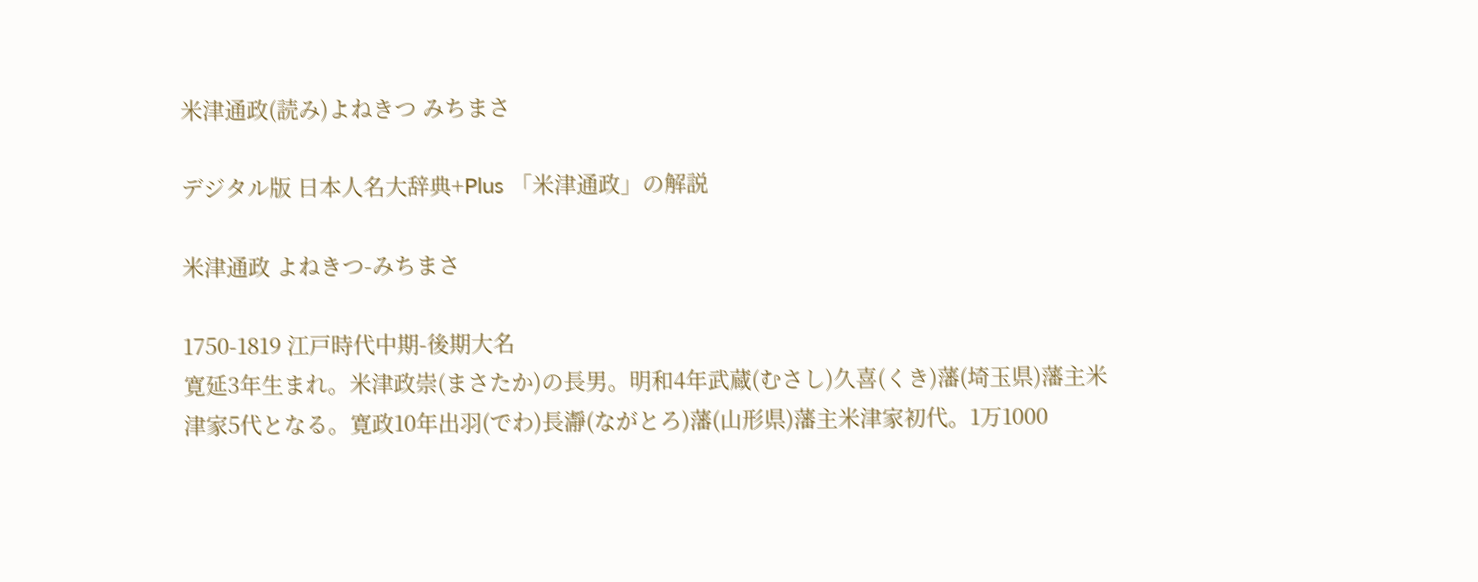米津通政(読み)よねきつ みちまさ

デジタル版 日本人名大辞典+Plus 「米津通政」の解説

米津通政 よねきつ-みちまさ

1750-1819 江戸時代中期-後期大名
寛延3年生まれ。米津政崇(まさたか)の長男。明和4年武蔵(むさし)久喜(くき)藩(埼玉県)藩主米津家5代となる。寛政10年出羽(でわ)長瀞(ながとろ)藩(山形県)藩主米津家初代。1万1000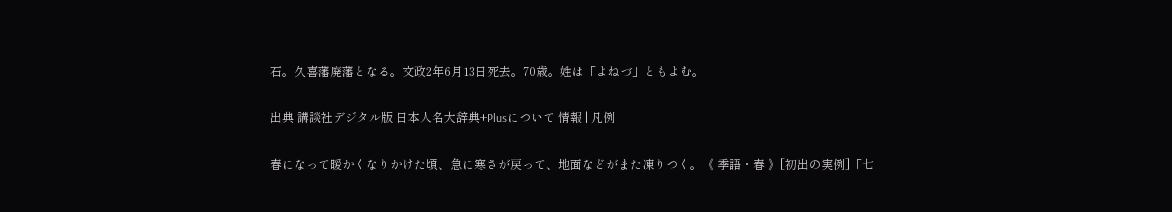石。久喜藩廃藩となる。文政2年6月13日死去。70歳。姓は「よねづ」ともよむ。

出典 講談社デジタル版 日本人名大辞典+Plusについて 情報 | 凡例

春になって暖かくなりかけた頃、急に寒さが戻って、地面などがまた凍りつく。《 季語・春 》[初出の実例]「七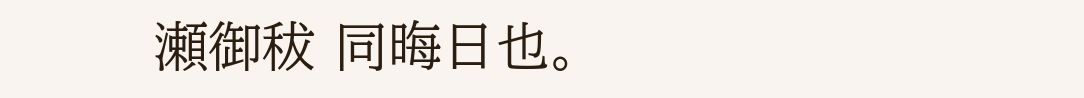瀬御秡 同晦日也。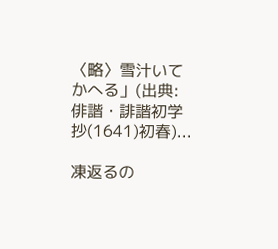〈略〉雪汁いてかへる」(出典:俳諧・誹諧初学抄(1641)初春)...

凍返るの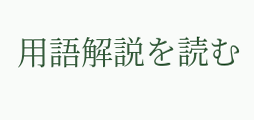用語解説を読む